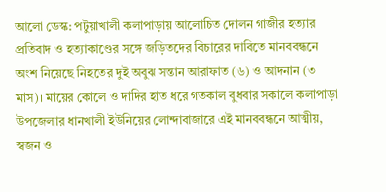আলো ডেস্ক: পটুয়াখালী কলাপাড়ায় আলোচিত দোলন গাজীর হত্যার প্রতিবাদ ও হত্যাকাণ্ডের সঙ্গে জড়িতদের বিচারের দাবিতে মানববন্ধনে অংশ নিয়েছে নিহতের দুই অবুঝ সন্তান আরাফাত (৬) ও আদনান (৩ মাস)। মায়ের কোলে ও দাদির হাত ধরে গতকাল বুধবার সকালে কলাপাড়া উপজেলার ধানখালী ইউনিয়ের লোন্দাবাজারে এই মানববন্ধনে আত্মীয়, স্বজন ও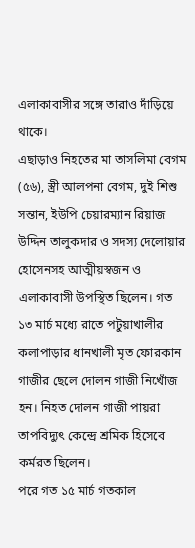এলাকাবাসীর সঙ্গে তারাও দাঁড়িয়ে থাকে।
এছাড়াও নিহতের মা তাসলিমা বেগম (৫৬), স্ত্রী আলপনা বেগম, দুই শিশু সন্তান, ইউপি চেয়ারম্যান রিয়াজ উদ্দিন তালুকদার ও সদস্য দেলোয়ার হোসেনসহ আত্মীয়স্বজন ও এলাকাবাসী উপস্থিত ছিলেন। গত ১৩ মার্চ মধ্যে রাতে পটুয়াখালীর কলাপাড়ার ধানখালী মৃত ফোরকান গাজীর ছেলে দোলন গাজী নিখোঁজ হন। নিহত দোলন গাজী পায়রা তাপবিদ্যুৎ কেন্দ্রে শ্রমিক হিসেবে কর্মরত ছিলেন।
পরে গত ১৫ মার্চ গতকাল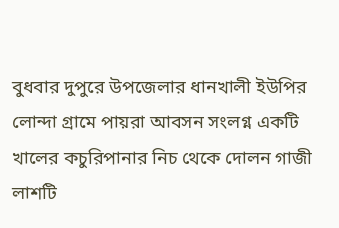বুধবার দুপুরে উপজেলার ধানখালী ইউপির লোন্দা গ্রামে পায়রা আবসন সংলগ্ন একটি খালের কচুরিপানার নিচ থেকে দোলন গাজী লাশটি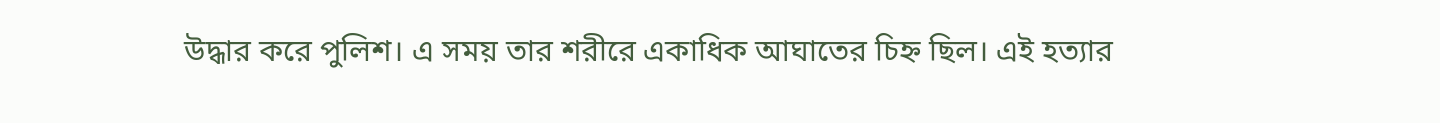উদ্ধার করে পুলিশ। এ সময় তার শরীরে একাধিক আঘাতের চিহ্ন ছিল। এই হত্যার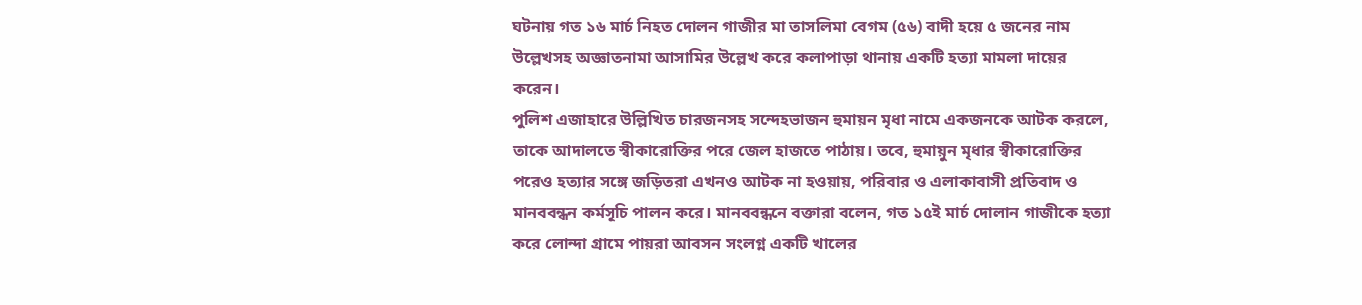ঘটনায় গত ১৬ মার্চ নিহত দোলন গাজীর মা তাসলিমা বেগম (৫৬) বাদী হয়ে ৫ জনের নাম উল্লেখসহ অজ্ঞাতনামা আসামির উল্লেখ করে কলাপাড়া থানায় একটি হত্যা মামলা দায়ের করেন।
পুলিশ এজাহারে উল্লিখিত চারজনসহ সন্দেহভাজন হুমায়ন মৃধা নামে একজনকে আটক করলে, তাকে আদালতে স্বীকারোক্তির পরে জেল হাজতে পাঠায়। তবে, হুমায়ুন মৃধার স্বীকারোক্তির পরেও হত্যার সঙ্গে জড়িতরা এখনও আটক না হওয়ায়, পরিবার ও এলাকাবাসী প্রতিবাদ ও মানববন্ধন কর্মসূচি পালন করে। মানববন্ধনে বক্তারা বলেন, গত ১৫ই মার্চ দোলান গাজীকে হত্যা করে লোন্দা গ্রামে পায়রা আবসন সংলগ্ন একটি খালের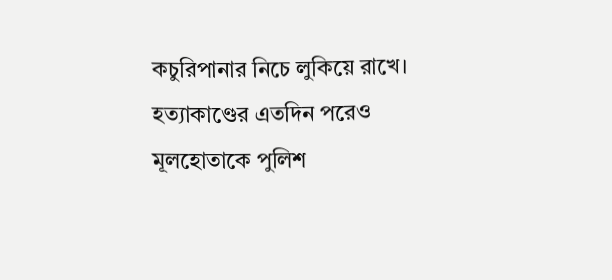কচুরিপানার নিচে লুকিয়ে রাখে।
হত্যাকাণ্ডের এতদিন পরেও মূলহোতাকে পুলিশ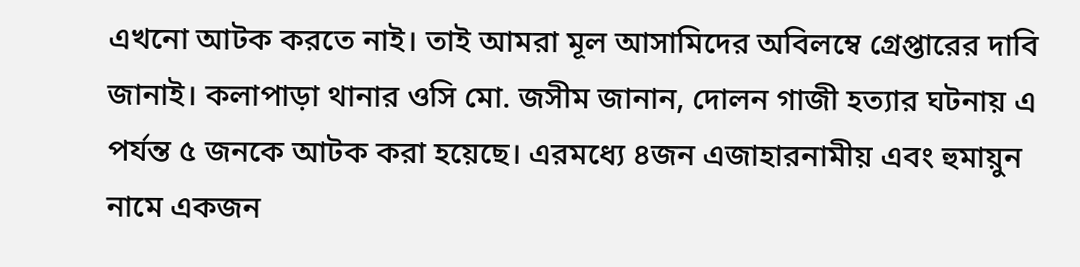এখনো আটক করতে নাই। তাই আমরা মূল আসামিদের অবিলম্বে গ্রেপ্তারের দাবি জানাই। কলাপাড়া থানার ওসি মো. জসীম জানান, দোলন গাজী হত্যার ঘটনায় এ পর্যন্ত ৫ জনকে আটক করা হয়েছে। এরমধ্যে ৪জন এজাহারনামীয় এবং হুমায়ুন নামে একজন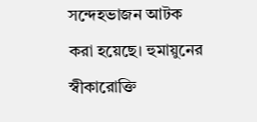সন্দেহভাজন আটক করা হয়েছে। হুমায়ুনের স্বীকারোক্তি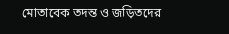মোতাবেক তদন্ত ও জড়িতদের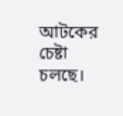আটকের চেষ্টা চলছে।